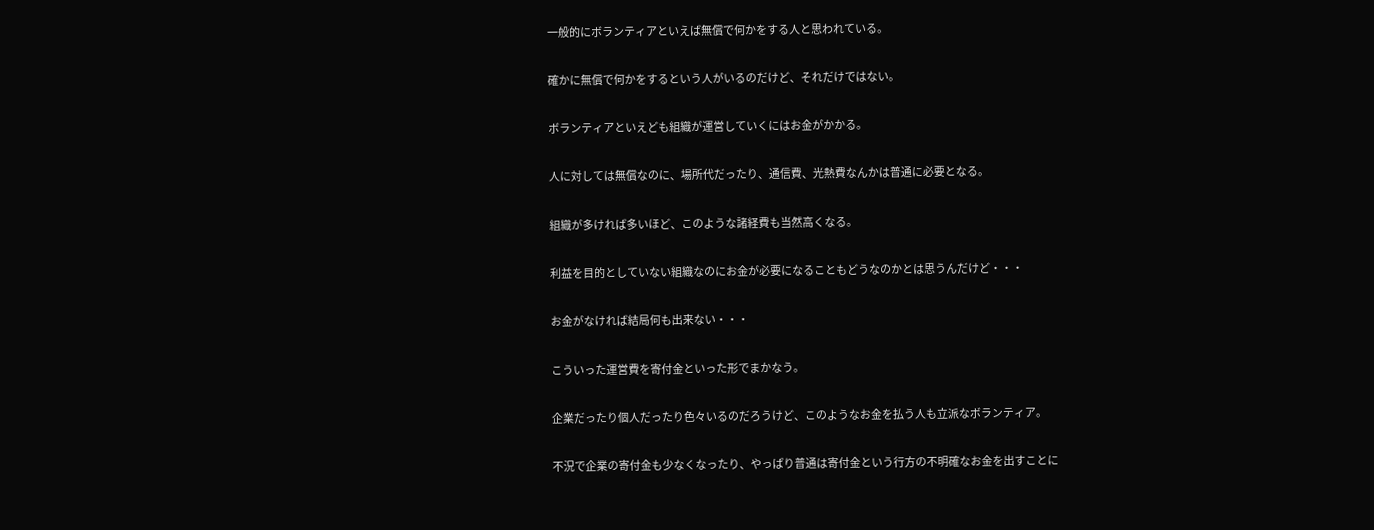一般的にボランティアといえば無償で何かをする人と思われている。


確かに無償で何かをするという人がいるのだけど、それだけではない。


ボランティアといえども組織が運営していくにはお金がかかる。


人に対しては無償なのに、場所代だったり、通信費、光熱費なんかは普通に必要となる。


組織が多ければ多いほど、このような諸経費も当然高くなる。


利益を目的としていない組織なのにお金が必要になることもどうなのかとは思うんだけど・・・


お金がなければ結局何も出来ない・・・


こういった運営費を寄付金といった形でまかなう。


企業だったり個人だったり色々いるのだろうけど、このようなお金を払う人も立派なボランティア。


不況で企業の寄付金も少なくなったり、やっぱり普通は寄付金という行方の不明確なお金を出すことに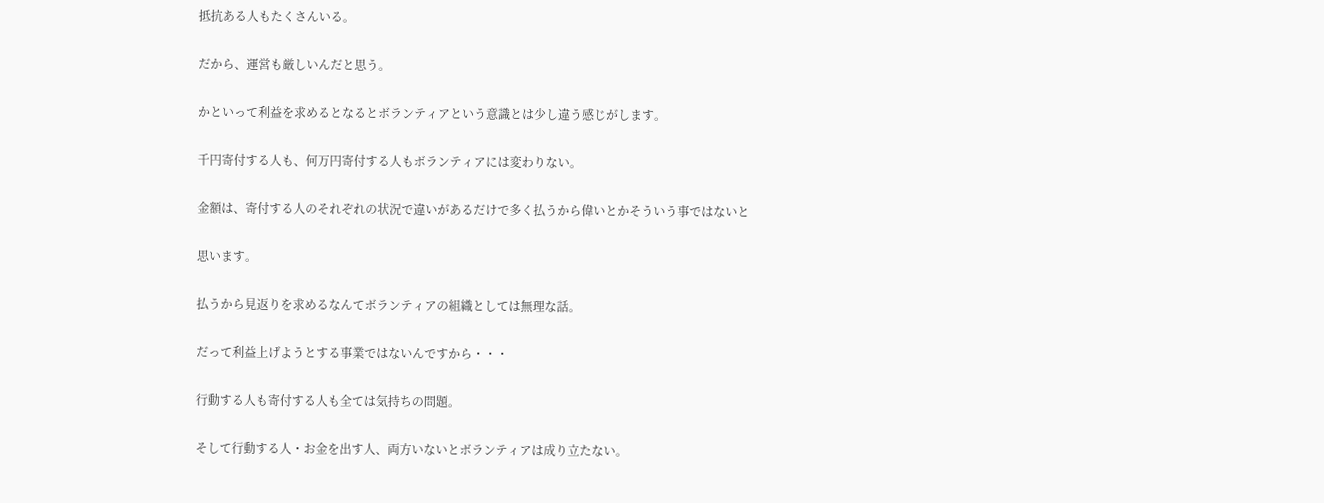抵抗ある人もたくさんいる。


だから、運営も厳しいんだと思う。


かといって利益を求めるとなるとボランティアという意識とは少し違う感じがします。


千円寄付する人も、何万円寄付する人もボランティアには変わりない。


金額は、寄付する人のそれぞれの状況で違いがあるだけで多く払うから偉いとかそういう事ではないと


思います。


払うから見返りを求めるなんてボランティアの組織としては無理な話。


だって利益上げようとする事業ではないんですから・・・


行動する人も寄付する人も全ては気持ちの問題。


そして行動する人・お金を出す人、両方いないとボランティアは成り立たない。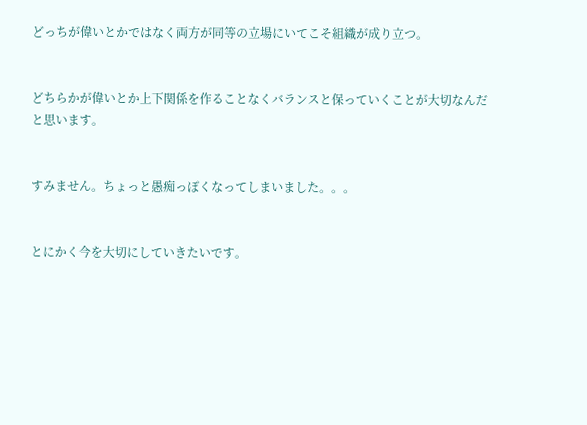どっちが偉いとかではなく両方が同等の立場にいてこそ組織が成り立つ。


どちらかが偉いとか上下関係を作ることなくバランスと保っていくことが大切なんだと思います。


すみません。ちょっと愚痴っぽくなってしまいました。。。


とにかく今を大切にしていきたいです。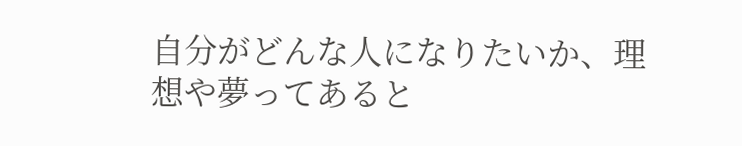自分がどんな人になりたいか、理想や夢ってあると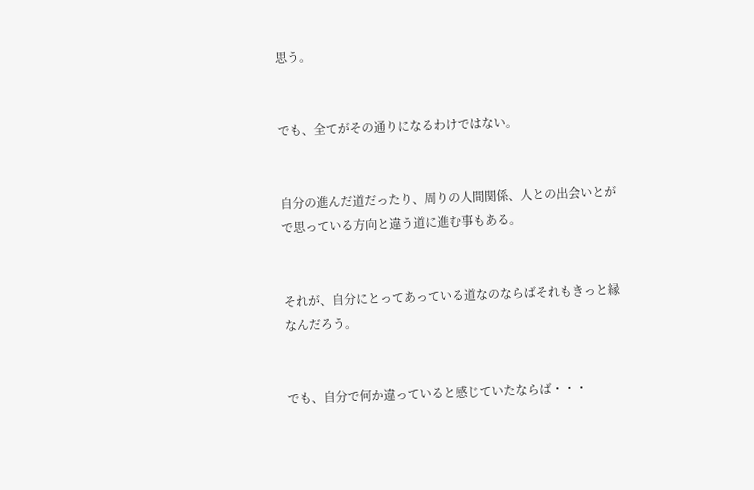思う。


でも、全てがその通りになるわけではない。


自分の進んだ道だったり、周りの人間関係、人との出会いとがで思っている方向と違う道に進む事もある。


それが、自分にとってあっている道なのならばそれもきっと縁なんだろう。


でも、自分で何か違っていると感じていたならば・・・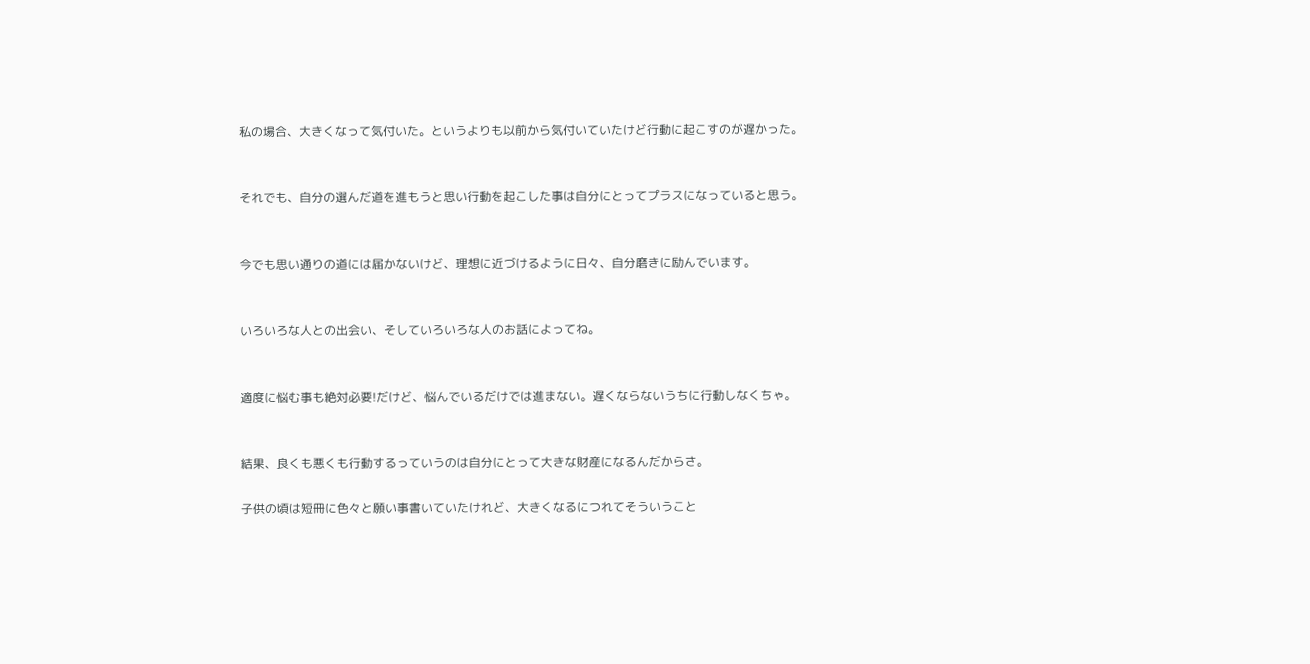私の場合、大きくなって気付いた。というよりも以前から気付いていたけど行動に起こすのが遅かった。


それでも、自分の選んだ道を進もうと思い行動を起こした事は自分にとってプラスになっていると思う。


今でも思い通りの道には届かないけど、理想に近づけるように日々、自分磨きに励んでいます。


いろいろな人との出会い、そしていろいろな人のお話によってね。


適度に悩む事も絶対必要!だけど、悩んでいるだけでは進まない。遅くならないうちに行動しなくちゃ。


結果、良くも悪くも行動するっていうのは自分にとって大きな財産になるんだからさ。

子供の頃は短冊に色々と願い事書いていたけれど、大きくなるにつれてそういうこと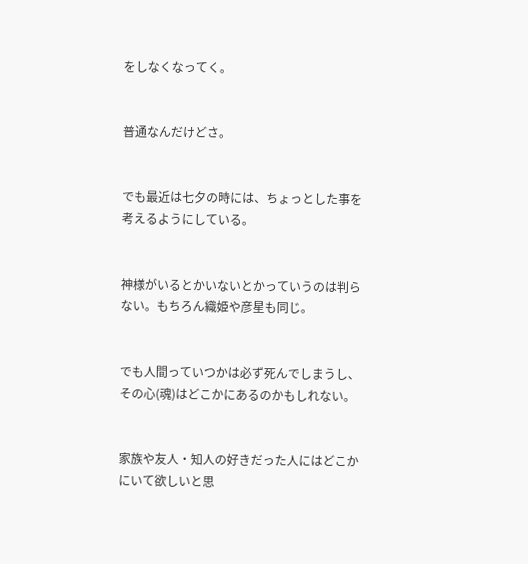をしなくなってく。


普通なんだけどさ。


でも最近は七夕の時には、ちょっとした事を考えるようにしている。


神様がいるとかいないとかっていうのは判らない。もちろん織姫や彦星も同じ。


でも人間っていつかは必ず死んでしまうし、その心(魂)はどこかにあるのかもしれない。


家族や友人・知人の好きだった人にはどこかにいて欲しいと思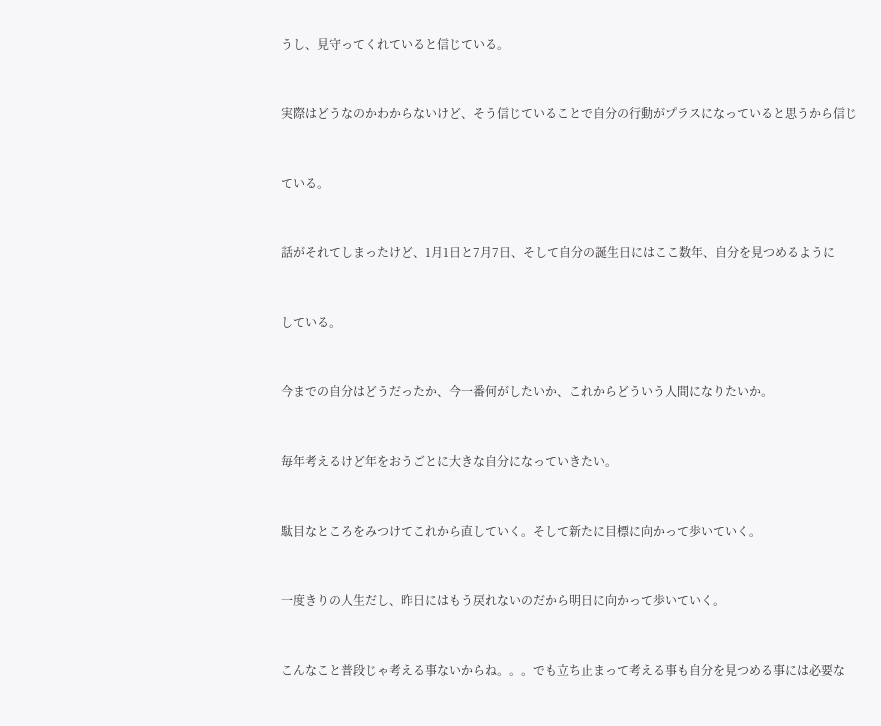うし、見守ってくれていると信じている。


実際はどうなのかわからないけど、そう信じていることで自分の行動がプラスになっていると思うから信じ


ている。


話がそれてしまったけど、1月1日と7月7日、そして自分の誕生日にはここ数年、自分を見つめるように


している。


今までの自分はどうだったか、今一番何がしたいか、これからどういう人間になりたいか。


毎年考えるけど年をおうごとに大きな自分になっていきたい。


駄目なところをみつけてこれから直していく。そして新たに目標に向かって歩いていく。


一度きりの人生だし、昨日にはもう戻れないのだから明日に向かって歩いていく。


こんなこと普段じゃ考える事ないからね。。。でも立ち止まって考える事も自分を見つめる事には必要な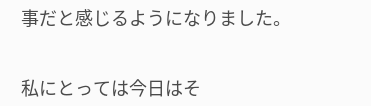事だと感じるようになりました。


私にとっては今日はそ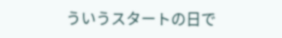ういうスタートの日で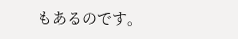もあるのです。